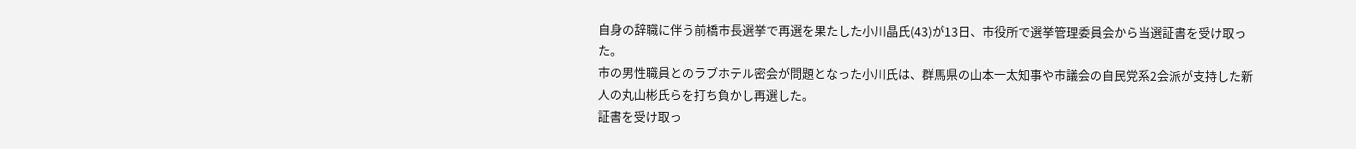自身の辞職に伴う前橋市長選挙で再選を果たした小川晶氏(43)が13日、市役所で選挙管理委員会から当選証書を受け取った。
市の男性職員とのラブホテル密会が問題となった小川氏は、群馬県の山本一太知事や市議会の自民党系2会派が支持した新人の丸山彬氏らを打ち負かし再選した。
証書を受け取っ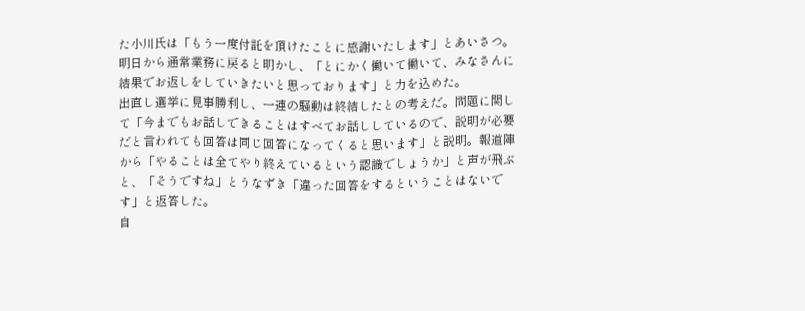た小川氏は「もう一度付託を頂けたことに感謝いたします」とあいさつ。明日から通常業務に戻ると明かし、「とにかく働いて働いて、みなさんに結果でお返しをしていきたいと思っております」と力を込めた。
出直し選挙に見事勝利し、一連の騒動は終結したとの考えだ。問題に関して「今までもお話しできることはすべてお話ししているので、説明が必要だと言われても回答は同じ回答になってくると思います」と説明。報道陣から「やることは全てやり終えているという認識でしょうか」と声が飛ぶと、「そうですね」とうなずき「違った回答をするということはないです」と返答した。
自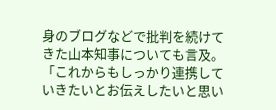身のブログなどで批判を続けてきた山本知事についても言及。「これからもしっかり連携していきたいとお伝えしたいと思い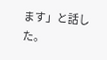ます」と話した。